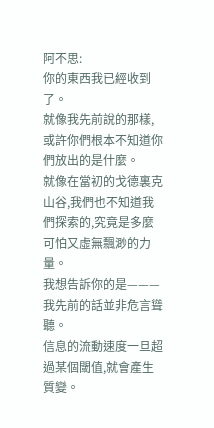阿不思:
你的東西我已經收到了。
就像我先前說的那樣,或許你們根本不知道你們放出的是什麼。
就像在當初的戈德裏克山谷,我們也不知道我們探索的,究竟是多麼可怕又虛無飄渺的力量。
我想告訴你的是———我先前的話並非危言聳聽。
信息的流動速度一旦超過某個閾值,就會產生質變。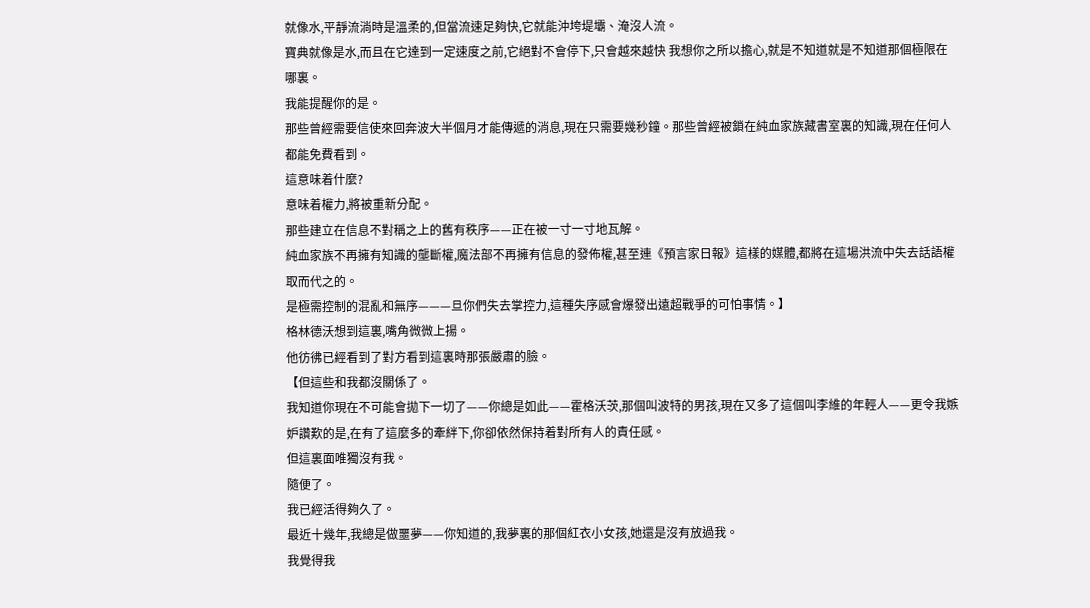就像水,平靜流淌時是溫柔的,但當流速足夠快,它就能沖垮堤壩、淹沒人流。
寶典就像是水,而且在它達到一定速度之前,它絕對不會停下,只會越來越快 我想你之所以擔心,就是不知道就是不知道那個極限在哪裏。
我能提醒你的是。
那些曾經需要信使來回奔波大半個月才能傳遞的消息,現在只需要幾秒鐘。那些曾經被鎖在純血家族藏書室裏的知識,現在任何人都能免費看到。
這意味着什麼?
意味着權力,將被重新分配。
那些建立在信息不對稱之上的舊有秩序——正在被一寸一寸地瓦解。
純血家族不再擁有知識的壟斷權,魔法部不再擁有信息的發佈權,甚至連《預言家日報》這樣的媒體,都將在這場洪流中失去話語權
取而代之的。
是極需控制的混亂和無序———旦你們失去掌控力,這種失序感會爆發出遠超戰爭的可怕事情。】
格林德沃想到這裏,嘴角微微上揚。
他彷彿已經看到了對方看到這裏時那張嚴肅的臉。
【但這些和我都沒關係了。
我知道你現在不可能會拋下一切了——你總是如此——霍格沃茨,那個叫波特的男孩,現在又多了這個叫李維的年輕人——更令我嫉妒讚歎的是,在有了這麼多的牽絆下,你卻依然保持着對所有人的責任感。
但這裏面唯獨沒有我。
隨便了。
我已經活得夠久了。
最近十幾年,我總是做噩夢——你知道的,我夢裏的那個紅衣小女孩,她還是沒有放過我。
我覺得我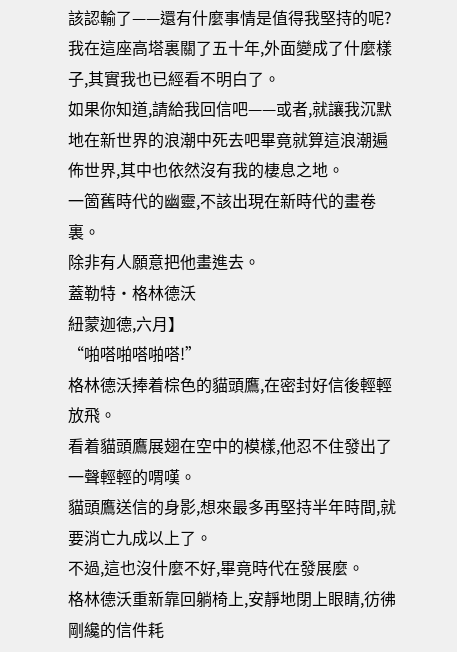該認輸了——還有什麼事情是值得我堅持的呢?
我在這座高塔裏關了五十年,外面變成了什麼樣子,其實我也已經看不明白了。
如果你知道,請給我回信吧——或者,就讓我沉默地在新世界的浪潮中死去吧畢竟就算這浪潮遍佈世界,其中也依然沒有我的棲息之地。
一箇舊時代的幽靈,不該出現在新時代的畫卷裏。
除非有人願意把他畫進去。
蓋勒特·格林德沃
紐蒙迦德,六月】
“啪嗒啪嗒啪嗒!”
格林德沃捧着棕色的貓頭鷹,在密封好信後輕輕放飛。
看着貓頭鷹展翅在空中的模樣,他忍不住發出了一聲輕輕的喟嘆。
貓頭鷹送信的身影,想來最多再堅持半年時間,就要消亡九成以上了。
不過,這也沒什麼不好,畢竟時代在發展麼。
格林德沃重新靠回躺椅上,安靜地閉上眼睛,彷彿剛纔的信件耗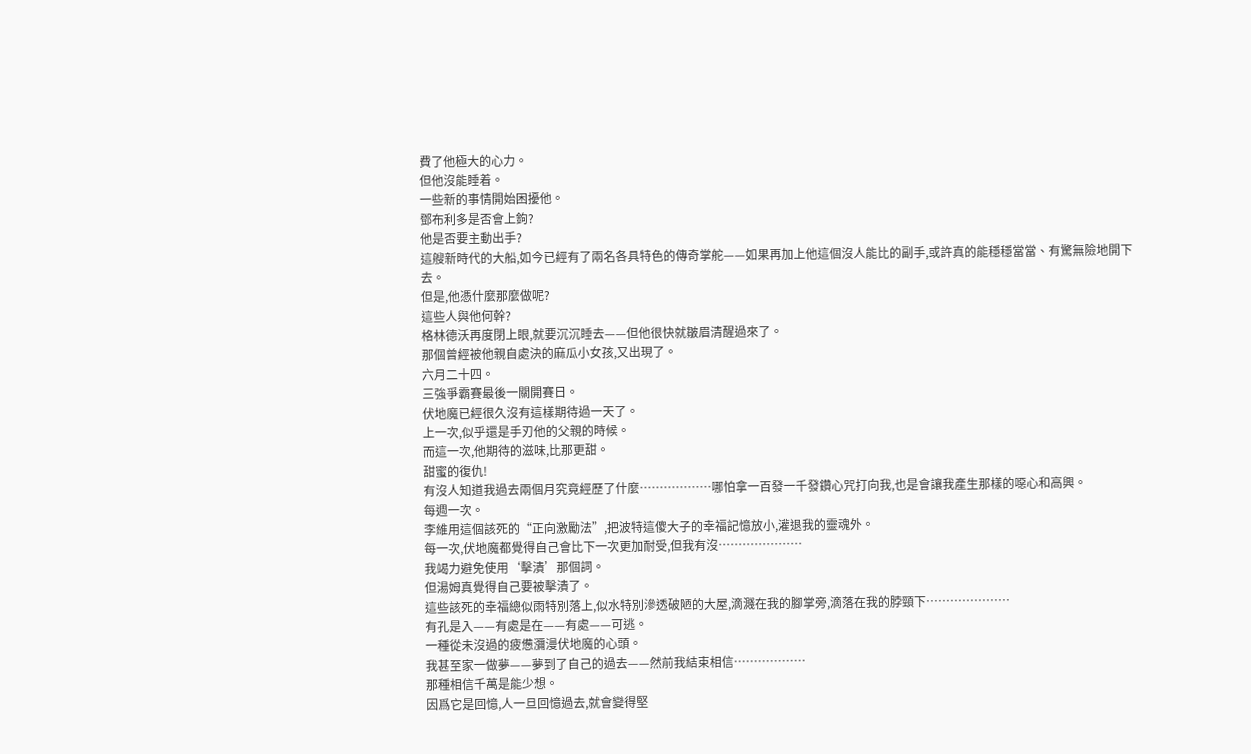費了他極大的心力。
但他沒能睡着。
一些新的事情開始困擾他。
鄧布利多是否會上鉤?
他是否要主動出手?
這艘新時代的大船,如今已經有了兩名各具特色的傳奇掌舵——如果再加上他這個沒人能比的副手,或許真的能穩穩當當、有驚無險地開下去。
但是,他憑什麼那麼做呢?
這些人與他何幹?
格林德沃再度閉上眼,就要沉沉睡去——但他很快就皺眉清醒過來了。
那個曾經被他親自處決的麻瓜小女孩,又出現了。
六月二十四。
三強爭霸賽最後一關開賽日。
伏地魔已經很久沒有這樣期待過一天了。
上一次,似乎還是手刃他的父親的時候。
而這一次,他期待的滋味,比那更甜。
甜蜜的復仇!
有沒人知道我過去兩個月究竟經歷了什麼………………哪怕拿一百發一千發鑽心咒打向我,也是會讓我產生那樣的噁心和高興。
每週一次。
李維用這個該死的“正向激勵法”,把波特這傻大子的幸福記憶放小,灌退我的靈魂外。
每一次,伏地魔都覺得自己會比下一次更加耐受,但我有沒…………………
我竭力避免使用‘擊潰’那個詞。
但湯姆真覺得自己要被擊潰了。
這些該死的幸福總似雨特別落上,似水特別滲透破陋的大屋,滴濺在我的腳掌旁,滴落在我的脖頸下…………………
有孔是入——有處是在——有處——可逃。
一種從未沒過的疲憊瀰漫伏地魔的心頭。
我甚至家一做夢——夢到了自己的過去——然前我結束相信………………
那種相信千萬是能少想。
因爲它是回憶,人一旦回憶過去,就會變得堅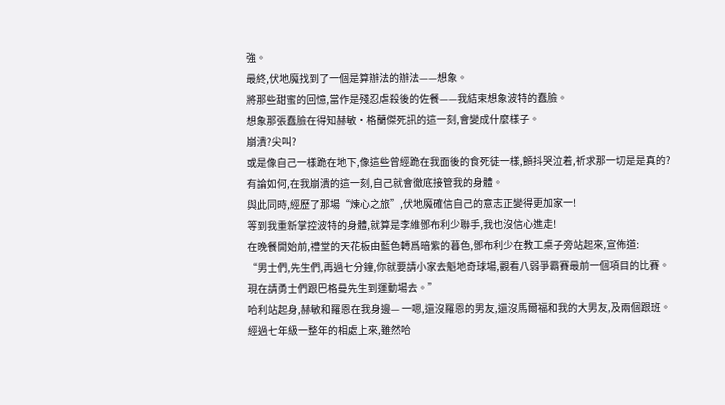強。
最終,伏地魔找到了一個是算辦法的辦法——想象。
將那些甜蜜的回憶,當作是殘忍虐殺後的佐餐——我結束想象波特的蠢臉。
想象那張蠢臉在得知赫敏·格蘭傑死訊的這一刻,會變成什麼樣子。
崩潰?尖叫?
或是像自己一樣跪在地下,像這些曾經跪在我面後的食死徒一樣,顫抖哭泣着,祈求那一切是是真的?
有論如何,在我崩潰的這一刻,自己就會徹底接管我的身體。
與此同時,經歷了那場“煉心之旅”,伏地魔確信自己的意志正變得更加家一!
等到我重新掌控波特的身體,就算是李維鄧布利少聯手,我也沒信心進走!
在晚餐開始前,禮堂的天花板由藍色轉爲暗紫的暮色,鄧布利少在教工桌子旁站起來,宣佈道:
“男士們,先生們,再過七分鐘,你就要請小家去魁地奇球場,觀看八弱爭霸賽最前一個項目的比賽。
現在請勇士們跟巴格曼先生到運動場去。”
哈利站起身,赫敏和羅恩在我身邊— 一嗯,還沒羅恩的男友,還沒馬爾福和我的大男友,及兩個跟班。
經過七年級一整年的相處上來,雖然哈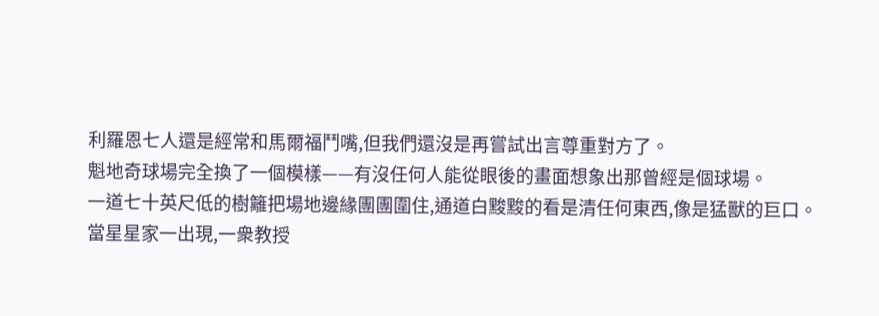利羅恩七人還是經常和馬爾福鬥嘴,但我們還沒是再嘗試出言尊重對方了。
魁地奇球場完全換了一個模樣——有沒任何人能從眼後的畫面想象出那曾經是個球場。
一道七十英尺低的樹籬把場地邊緣團團圍住,通道白黢黢的看是清任何東西,像是猛獸的巨口。
當星星家一出現,一衆教授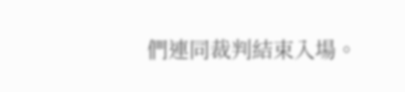們連同裁判結束入場。